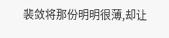裴敛将那份明明很薄,却让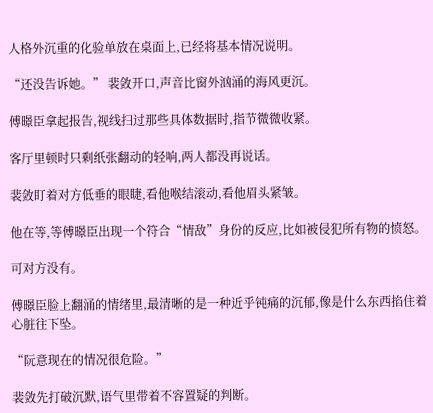人格外沉重的化验单放在桌面上,已经将基本情况说明。

“还没告诉她。” 裴敛开口,声音比窗外汹涌的海风更沉。

傅暻臣拿起报告,视线扫过那些具体数据时,指节微微收紧。

客厅里顿时只剩纸张翻动的轻响,两人都没再说话。

裴敛盯着对方低垂的眼睫,看他喉结滚动,看他眉头紧皱。

他在等,等傅暻臣出现一个符合“情敌”身份的反应,比如被侵犯所有物的愤怒。

可对方没有。

傅暻臣脸上翻涌的情绪里,最清晰的是一种近乎钝痛的沉郁,像是什么东西掐住着心脏往下坠。

“阮意现在的情况很危险。”

裴敛先打破沉默,语气里带着不容置疑的判断。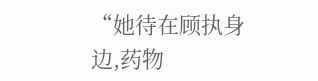“她待在顾执身边,药物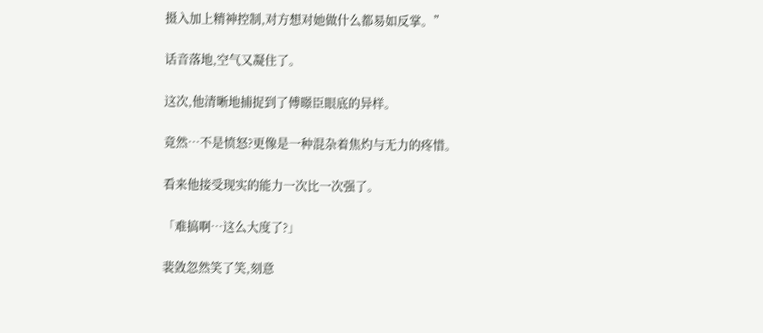摄入加上精神控制,对方想对她做什么都易如反掌。”

话音落地,空气又凝住了。

这次,他清晰地捕捉到了傅暻臣眼底的异样。

竟然…不是愤怒?更像是一种混杂着焦灼与无力的疼惜。

看来他接受现实的能力一次比一次强了。

「难搞啊…这么大度了?」

裴敛忽然笑了笑,刻意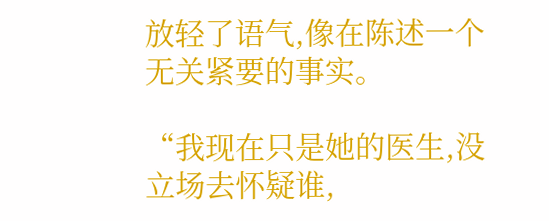放轻了语气,像在陈述一个无关紧要的事实。

“我现在只是她的医生,没立场去怀疑谁,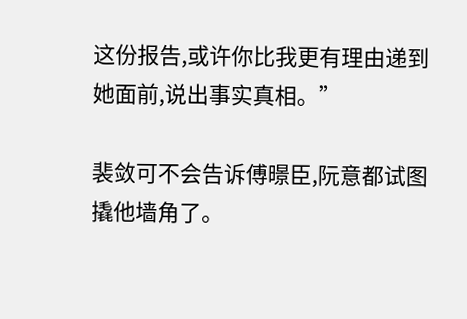这份报告,或许你比我更有理由递到她面前,说出事实真相。”

裴敛可不会告诉傅暻臣,阮意都试图撬他墙角了。